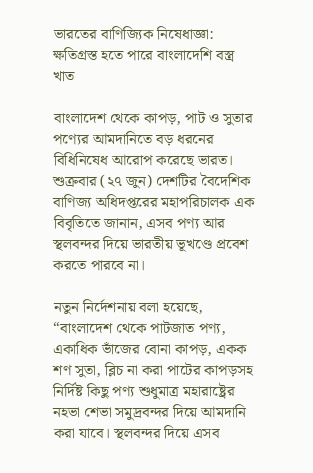ভারতের বাণিজ্যিক নিষেধাজ্ঞা: ক্ষতিগ্রস্ত হতে পারে বাংলাদেশি বস্ত্র খাত

বাংলাদেশ থেকে কাপড়, পাট ও সুতার পণ্যের আমদানিতে বড় ধরনের বিধিনিষেধ আরোপ করেছে ভারত। শুক্রবার (২৭ জুন) দেশটির বৈদেশিক বাণিজ্য অধিদপ্তরের মহাপরিচালক এক বিবৃতিতে জানান, এসব পণ্য আর স্থলবন্দর দিয়ে ভারতীয় ভূখণ্ডে প্রবেশ করতে পারবে না।

নতুন নির্দেশনায় বলা হয়েছে, “বাংলাদেশ থেকে পাটজাত পণ্য, একাধিক ভাঁজের বোনা কাপড়, একক শণ সুতা, ব্লিচ না করা পাটের কাপড়সহ নির্দিষ্ট কিছু পণ্য শুধুমাত্র মহারাষ্ট্রের নহভা শেভা সমুদ্রবন্দর দিয়ে আমদানি করা যাবে। স্থলবন্দর দিয়ে এসব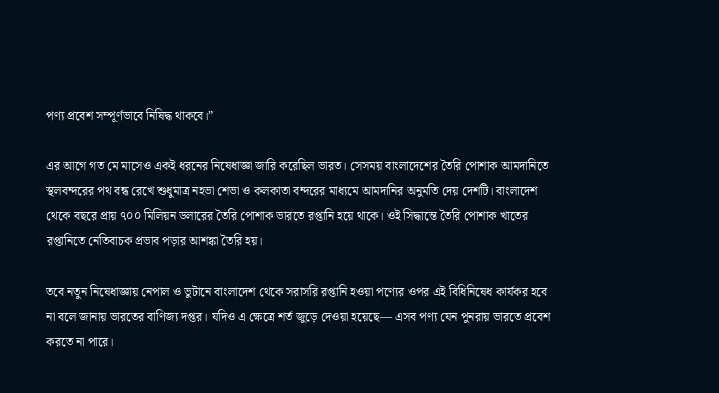পণ্য প্রবেশ সম্পূর্ণভাবে নিষিদ্ধ থাকবে।”

এর আগে গত মে মাসেও একই ধরনের নিষেধাজ্ঞা জারি করেছিল ভারত। সেসময় বাংলাদেশের তৈরি পোশাক আমদানিতে স্থলবন্দরের পথ বন্ধ রেখে শুধুমাত্র নহভা শেভা ও কলকাতা বন্দরের মাধ্যমে আমদানির অনুমতি দেয় দেশটি। বাংলাদেশ থেকে বছরে প্রায় ৭০০ মিলিয়ন ডলারের তৈরি পোশাক ভারতে রপ্তানি হয়ে থাকে। ওই সিদ্ধান্তে তৈরি পোশাক খাতের রপ্তানিতে নেতিবাচক প্রভাব পড়ার আশঙ্কা তৈরি হয়।

তবে নতুন নিষেধাজ্ঞায় নেপাল ও ভুটানে বাংলাদেশ থেকে সরাসরি রপ্তানি হওয়া পণ্যের ওপর এই বিধিনিষেধ কার্যকর হবে না বলে জানায় ভারতের বাণিজ্য দপ্তর। যদিও এ ক্ষেত্রে শর্ত জুড়ে দেওয়া হয়েছে— এসব পণ্য যেন পুনরায় ভারতে প্রবেশ করতে না পারে।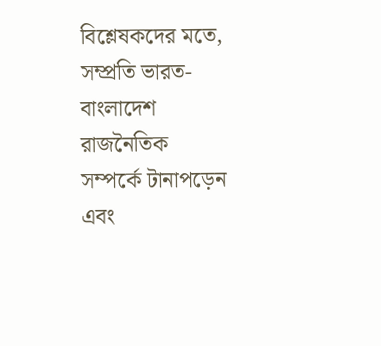বিশ্লেষকদের মতে, সম্প্রতি ভারত-বাংলাদেশ রাজনৈতিক সম্পর্কে টানাপড়েন এবং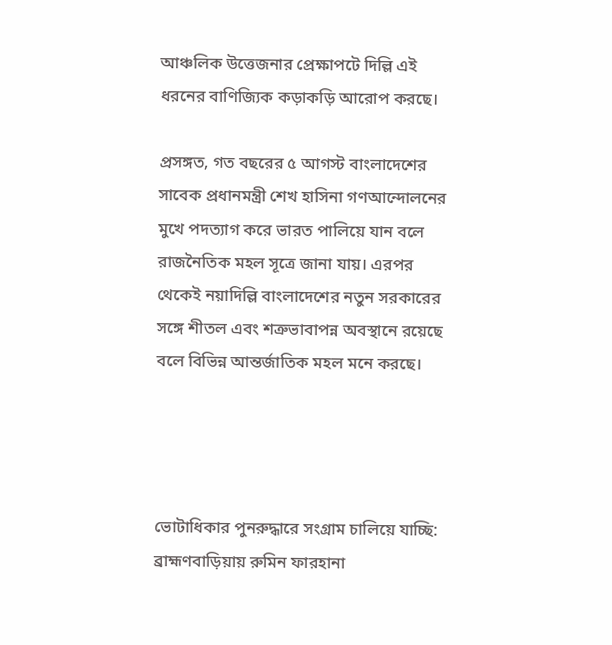আঞ্চলিক উত্তেজনার প্রেক্ষাপটে দিল্লি এই ধরনের বাণিজ্যিক কড়াকড়ি আরোপ করছে।

প্রসঙ্গত, গত বছরের ৫ আগস্ট বাংলাদেশের সাবেক প্রধানমন্ত্রী শেখ হাসিনা গণআন্দোলনের মুখে পদত্যাগ করে ভারত পালিয়ে যান বলে রাজনৈতিক মহল সূত্রে জানা যায়। এরপর থেকেই নয়াদিল্লি বাংলাদেশের নতুন সরকারের সঙ্গে শীতল এবং শত্রুভাবাপন্ন অবস্থানে রয়েছে বলে বিভিন্ন আন্তর্জাতিক মহল মনে করছে।




ভোটাধিকার পুনরুদ্ধারে সংগ্রাম চালিয়ে যাচ্ছি: ব্রাহ্মণবাড়িয়ায় রুমিন ফারহানা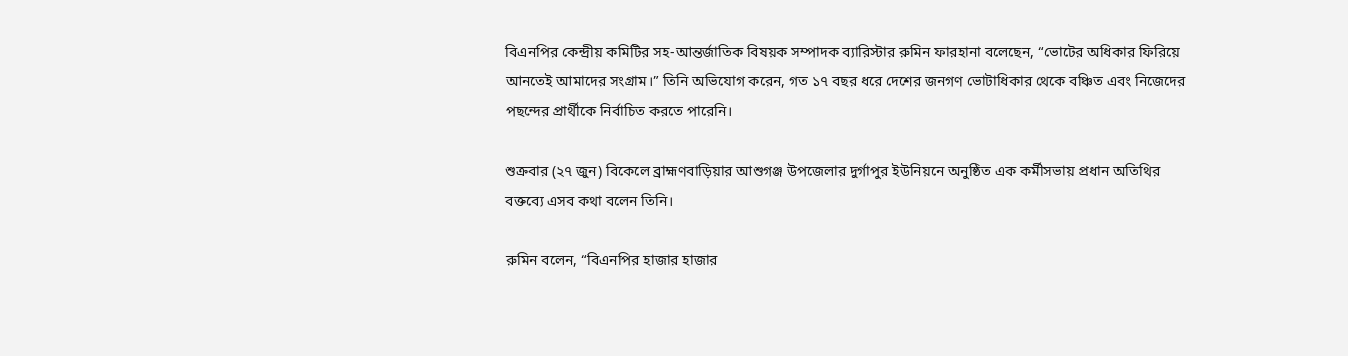বিএনপির কেন্দ্রীয় কমিটির সহ-আন্তর্জাতিক বিষয়ক সম্পাদক ব্যারিস্টার রুমিন ফারহানা বলেছেন, “ভোটের অধিকার ফিরিয়ে আনতেই আমাদের সংগ্রাম।” তিনি অভিযোগ করেন, গত ১৭ বছর ধরে দেশের জনগণ ভোটাধিকার থেকে বঞ্চিত এবং নিজেদের পছন্দের প্রার্থীকে নির্বাচিত করতে পারেনি।

শুক্রবার (২৭ জুন) বিকেলে ব্রাহ্মণবাড়িয়ার আশুগঞ্জ উপজেলার দুর্গাপুর ইউনিয়নে অনুষ্ঠিত এক কর্মীসভায় প্রধান অতিথির বক্তব্যে এসব কথা বলেন তিনি।

রুমিন বলেন, “বিএনপির হাজার হাজার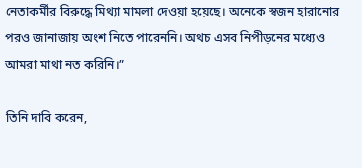নেতাকর্মীর বিরুদ্ধে মিথ্যা মামলা দেওয়া হয়েছে। অনেকে স্বজন হারানোর পরও জানাজায় অংশ নিতে পারেননি। অথচ এসব নিপীড়নের মধ্যেও আমরা মাথা নত করিনি।”

তিনি দাবি করেন,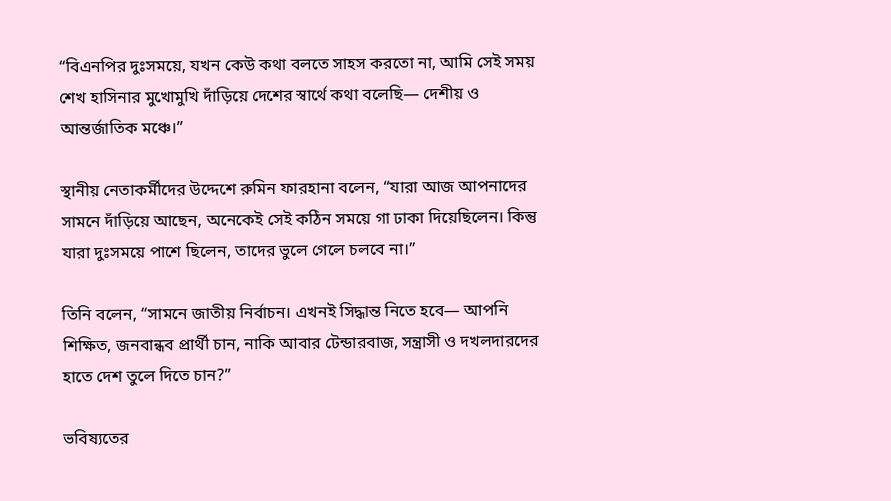“বিএনপির দুঃসময়ে, যখন কেউ কথা বলতে সাহস করতো না, আমি সেই সময় শেখ হাসিনার মুখোমুখি দাঁড়িয়ে দেশের স্বার্থে কথা বলেছি— দেশীয় ও আন্তর্জাতিক মঞ্চে।”

স্থানীয় নেতাকর্মীদের উদ্দেশে রুমিন ফারহানা বলেন, “যারা আজ আপনাদের সামনে দাঁড়িয়ে আছেন, অনেকেই সেই কঠিন সময়ে গা ঢাকা দিয়েছিলেন। কিন্তু যারা দুঃসময়ে পাশে ছিলেন, তাদের ভুলে গেলে চলবে না।”

তিনি বলেন, “সামনে জাতীয় নির্বাচন। এখনই সিদ্ধান্ত নিতে হবে— আপনি শিক্ষিত, জনবান্ধব প্রার্থী চান, নাকি আবার টেন্ডারবাজ, সন্ত্রাসী ও দখলদারদের হাতে দেশ তুলে দিতে চান?”

ভবিষ্যতের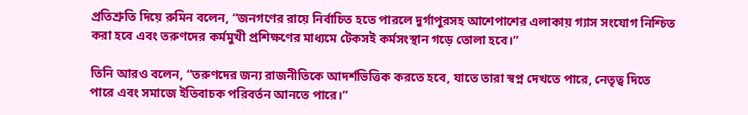প্রতিশ্রুতি দিয়ে রুমিন বলেন, “জনগণের রায়ে নির্বাচিত হতে পারলে দুর্গাপুরসহ আশেপাশের এলাকায় গ্যাস সংযোগ নিশ্চিত করা হবে এবং তরুণদের কর্মমুখী প্রশিক্ষণের মাধ্যমে টেকসই কর্মসংস্থান গড়ে তোলা হবে।”

তিনি আরও বলেন, “তরুণদের জন্য রাজনীতিকে আদর্শভিত্তিক করতে হবে, যাতে তারা স্বপ্ন দেখতে পারে, নেতৃত্ব দিতে পারে এবং সমাজে ইতিবাচক পরিবর্তন আনতে পারে।”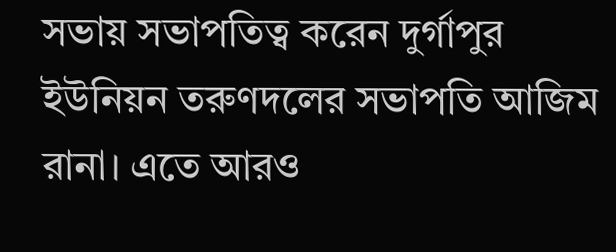সভায় সভাপতিত্ব করেন দুর্গাপুর ইউনিয়ন তরুণদলের সভাপতি আজিম রানা। এতে আরও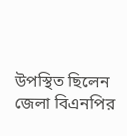উপস্থিত ছিলেন জেলা বিএনপির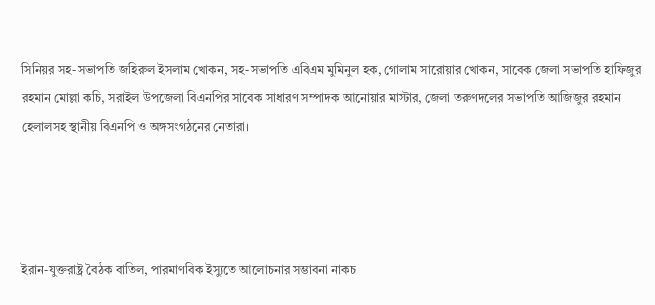সিনিয়র সহ-সভাপতি জহিরুল ইসলাম খোকন, সহ-সভাপতি এবিএম মুমিনুল হক, গোলাম সারোয়ার খোকন, সাবেক জেলা সভাপতি হাফিজুর রহমান মোল্লা কচি, সরাইল উপজেলা বিএনপির সাবেক সাধারণ সম্পাদক আনোয়ার মাস্টার, জেলা তরুণদলের সভাপতি আজিজুর রহমান হেলালসহ স্থানীয় বিএনপি ও অঙ্গসংগঠনের নেতারা।




ইরান-যুক্তরাষ্ট্র বৈঠক বাতিল, পারমাণবিক ইস্যুতে আলোচনার সম্ভাবনা নাকচ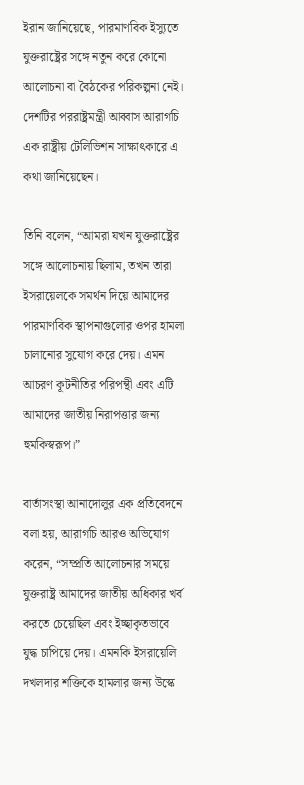ইরান জানিয়েছে, পারমাণবিক ইস্যুতে যুক্তরাষ্ট্রের সঙ্গে নতুন করে কোনো আলোচনা বা বৈঠকের পরিকল্পনা নেই। দেশটির পররাষ্ট্রমন্ত্রী আব্বাস আরাগচি এক রাষ্ট্রীয় টেলিভিশন সাক্ষাৎকারে এ কথা জানিয়েছেন।

তিনি বলেন, “আমরা যখন যুক্তরাষ্ট্রের সঙ্গে আলোচনায় ছিলাম, তখন তারা ইসরায়েলকে সমর্থন দিয়ে আমাদের পারমাণবিক স্থাপনাগুলোর ওপর হামলা চালানোর সুযোগ করে দেয়। এমন আচরণ কূটনীতির পরিপন্থী এবং এটি আমাদের জাতীয় নিরাপত্তার জন্য হুমকিস্বরূপ।”

বার্তাসংস্থা আনাদোলুর এক প্রতিবেদনে বলা হয়, আরাগচি আরও অভিযোগ করেন, “সম্প্রতি আলোচনার সময়ে যুক্তরাষ্ট্র আমাদের জাতীয় অধিকার খর্ব করতে চেয়েছিল এবং ইচ্ছাকৃতভাবে যুদ্ধ চাপিয়ে দেয়। এমনকি ইসরায়েলি দখলদার শক্তিকে হামলার জন্য উস্কে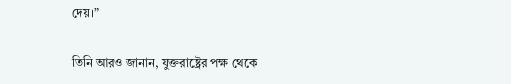দেয়।”

তিনি আরও জানান, যুক্তরাষ্ট্রের পক্ষ থেকে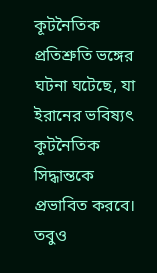কূটনৈতিক প্রতিশ্রুতি ভঙ্গের ঘটনা ঘটেছে, যা ইরানের ভবিষ্যৎ কূটনৈতিক সিদ্ধান্তকে প্রভাবিত করবে। তবুও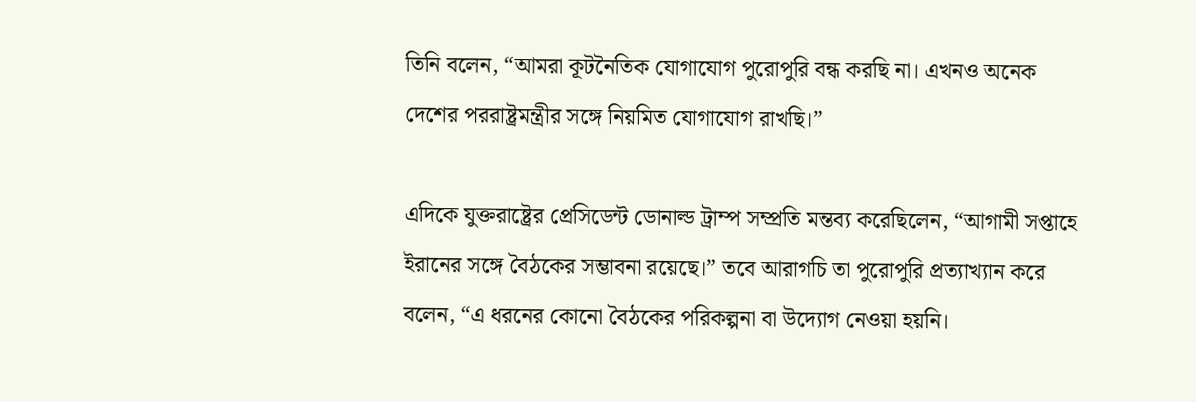তিনি বলেন, “আমরা কূটনৈতিক যোগাযোগ পুরোপুরি বন্ধ করছি না। এখনও অনেক দেশের পররাষ্ট্রমন্ত্রীর সঙ্গে নিয়মিত যোগাযোগ রাখছি।”

এদিকে যুক্তরাষ্ট্রের প্রেসিডেন্ট ডোনাল্ড ট্রাম্প সম্প্রতি মন্তব্য করেছিলেন, “আগামী সপ্তাহে ইরানের সঙ্গে বৈঠকের সম্ভাবনা রয়েছে।” তবে আরাগচি তা পুরোপুরি প্রত্যাখ্যান করে বলেন, “এ ধরনের কোনো বৈঠকের পরিকল্পনা বা উদ্যোগ নেওয়া হয়নি।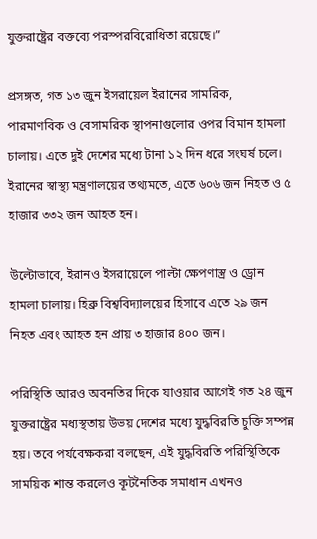যুক্তরাষ্ট্রের বক্তব্যে পরস্পরবিরোধিতা রয়েছে।”

প্রসঙ্গত, গত ১৩ জুন ইসরায়েল ইরানের সামরিক, পারমাণবিক ও বেসামরিক স্থাপনাগুলোর ওপর বিমান হামলা চালায়। এতে দুই দেশের মধ্যে টানা ১২ দিন ধরে সংঘর্ষ চলে। ইরানের স্বাস্থ্য মন্ত্রণালয়ের তথ্যমতে, এতে ৬০৬ জন নিহত ও ৫ হাজার ৩৩২ জন আহত হন।

উল্টোভাবে, ইরানও ইসরায়েলে পাল্টা ক্ষেপণাস্ত্র ও ড্রোন হামলা চালায়। হিব্রু বিশ্ববিদ্যালয়ের হিসাবে এতে ২৯ জন নিহত এবং আহত হন প্রায় ৩ হাজার ৪০০ জন।

পরিস্থিতি আরও অবনতির দিকে যাওয়ার আগেই গত ২৪ জুন যুক্তরাষ্ট্রের মধ্যস্থতায় উভয় দেশের মধ্যে যুদ্ধবিরতি চুক্তি সম্পন্ন হয়। তবে পর্যবেক্ষকরা বলছেন, এই যুদ্ধবিরতি পরিস্থিতিকে সাময়িক শান্ত করলেও কূটনৈতিক সমাধান এখনও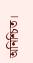অনিশ্চিত।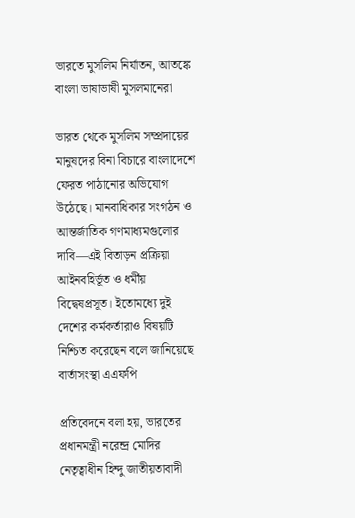ভারতে মুসলিম নির্যাতন, আতঙ্কে বাংলা ভাষাভাষী মুসলমানেরা

ভারত থেকে মুসলিম সম্প্রদায়ের মানুষদের বিনা বিচারে বাংলাদেশে ফেরত পাঠানোর অভিযোগ উঠেছে। মানবাধিকার সংগঠন ও আন্তর্জাতিক গণমাধ্যমগুলোর দাবি—এই বিতাড়ন প্রক্রিয়া আইনবহির্ভূত ও ধর্মীয় বিদ্বেষপ্রসূত। ইতোমধ্যে দুই দেশের কর্মকর্তারাও বিষয়টি নিশ্চিত করেছেন বলে জানিয়েছে বার্তাসংস্থা এএফপি

প্রতিবেদনে বলা হয়, ভারতের প্রধানমন্ত্রী নরেন্দ্র মোদির নেতৃত্বাধীন হিন্দু জাতীয়তাবাদী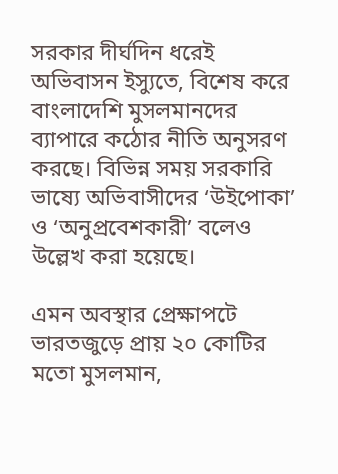সরকার দীর্ঘদিন ধরেই অভিবাসন ইস্যুতে, বিশেষ করে বাংলাদেশি মুসলমানদের ব্যাপারে কঠোর নীতি অনুসরণ করছে। বিভিন্ন সময় সরকারি ভাষ্যে অভিবাসীদের ‘উইপোকা’ ও ‘অনুপ্রবেশকারী’ বলেও উল্লেখ করা হয়েছে।

এমন অবস্থার প্রেক্ষাপটে ভারতজুড়ে প্রায় ২০ কোটির মতো মুসলমান,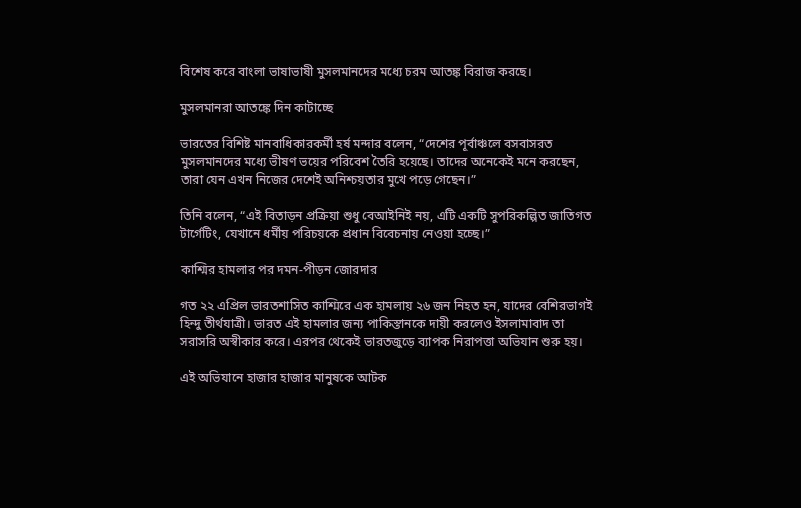বিশেষ করে বাংলা ভাষাভাষী মুসলমানদের মধ্যে চরম আতঙ্ক বিরাজ করছে।

মুসলমানরা আতঙ্কে দিন কাটাচ্ছে

ভারতের বিশিষ্ট মানবাধিকারকর্মী হর্ষ মন্দার বলেন, “দেশের পূর্বাঞ্চলে বসবাসরত মুসলমানদের মধ্যে ভীষণ ভয়ের পরিবেশ তৈরি হয়েছে। তাদের অনেকেই মনে করছেন, তারা যেন এখন নিজের দেশেই অনিশ্চয়তার মুখে পড়ে গেছেন।”

তিনি বলেন, “এই বিতাড়ন প্রক্রিয়া শুধু বেআইনিই নয়, এটি একটি সুপরিকল্পিত জাতিগত টার্গেটিং, যেখানে ধর্মীয় পরিচয়কে প্রধান বিবেচনায় নেওয়া হচ্ছে।”

কাশ্মির হামলার পর দমন-পীড়ন জোরদার

গত ২২ এপ্রিল ভারতশাসিত কাশ্মিরে এক হামলায় ২৬ জন নিহত হন, যাদের বেশিরভাগই হিন্দু তীর্থযাত্রী। ভারত এই হামলার জন্য পাকিস্তানকে দায়ী করলেও ইসলামাবাদ তা সরাসরি অস্বীকার করে। এরপর থেকেই ভারতজুড়ে ব্যাপক নিরাপত্তা অভিযান শুরু হয়।

এই অভিযানে হাজার হাজার মানুষকে আটক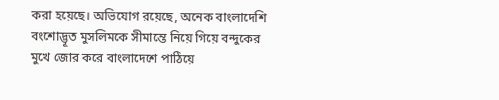করা হয়েছে। অভিযোগ রয়েছে, অনেক বাংলাদেশি বংশোদ্ভূত মুসলিমকে সীমান্তে নিয়ে গিয়ে বন্দুকের মুখে জোর করে বাংলাদেশে পাঠিয়ে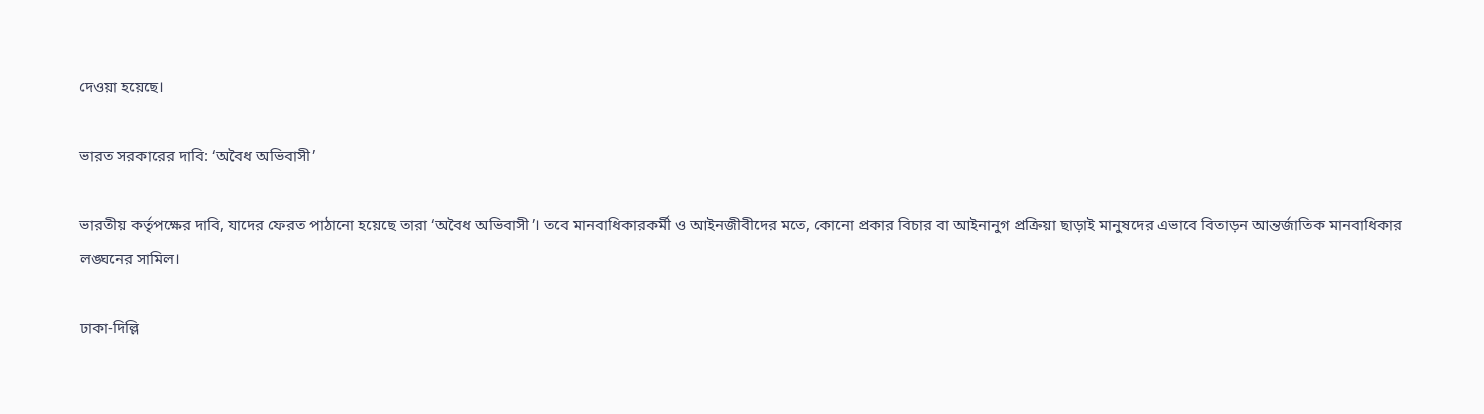দেওয়া হয়েছে।

ভারত সরকারের দাবি: ‘অবৈধ অভিবাসী’

ভারতীয় কর্তৃপক্ষের দাবি, যাদের ফেরত পাঠানো হয়েছে তারা ‘অবৈধ অভিবাসী’। তবে মানবাধিকারকর্মী ও আইনজীবীদের মতে, কোনো প্রকার বিচার বা আইনানুগ প্রক্রিয়া ছাড়াই মানুষদের এভাবে বিতাড়ন আন্তর্জাতিক মানবাধিকার লঙ্ঘনের সামিল।

ঢাকা-দিল্লি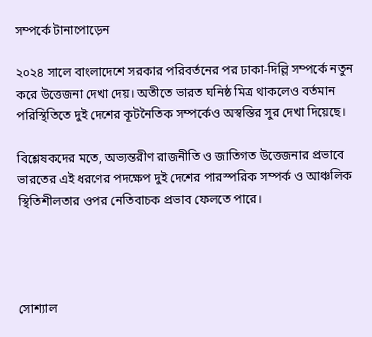সম্পর্কে টানাপোড়েন

২০২৪ সালে বাংলাদেশে সরকার পরিবর্তনের পর ঢাকা-দিল্লি সম্পর্কে নতুন করে উত্তেজনা দেখা দেয়। অতীতে ভারত ঘনিষ্ঠ মিত্র থাকলেও বর্তমান পরিস্থিতিতে দুই দেশের কূটনৈতিক সম্পর্কেও অস্বস্তির সুর দেখা দিয়েছে।

বিশ্লেষকদের মতে, অভ্যন্তরীণ রাজনীতি ও জাতিগত উত্তেজনার প্রভাবে ভারতের এই ধরণের পদক্ষেপ দুই দেশের পারস্পরিক সম্পর্ক ও আঞ্চলিক স্থিতিশীলতার ওপর নেতিবাচক প্রভাব ফেলতে পারে।




সোশ্যাল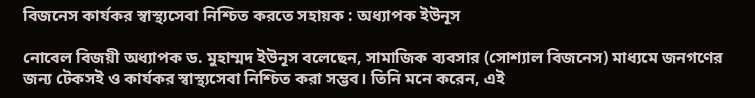বিজনেস কার্যকর স্বাস্থ্যসেবা নিশ্চিত করতে সহায়ক : অধ্যাপক ইউনূস

নোবেল বিজয়ী অধ্যাপক ড. মুহাম্মদ ইউনূস বলেছেন, সামাজিক ব্যবসার (সোশ্যাল বিজনেস) মাধ্যমে জনগণের জন্য টেকসই ও কার্যকর স্বাস্থ্যসেবা নিশ্চিত করা সম্ভব। তিনি মনে করেন, এই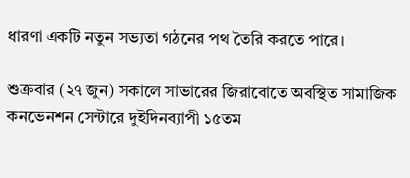ধারণা একটি নতুন সভ্যতা গঠনের পথ তৈরি করতে পারে।

শুক্রবার (২৭ জুন) সকালে সাভারের জিরাবোতে অবস্থিত সামাজিক কনভেনশন সেন্টারে দুইদিনব্যাপী ১৫তম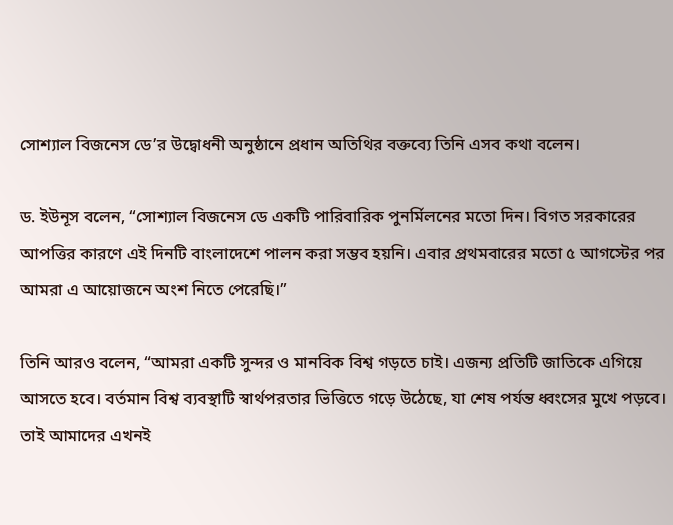সোশ্যাল বিজনেস ডে’র উদ্বোধনী অনুষ্ঠানে প্রধান অতিথির বক্তব্যে তিনি এসব কথা বলেন।

ড. ইউনূস বলেন, “সোশ্যাল বিজনেস ডে একটি পারিবারিক পুনর্মিলনের মতো দিন। বিগত সরকারের আপত্তির কারণে এই দিনটি বাংলাদেশে পালন করা সম্ভব হয়নি। এবার প্রথমবারের মতো ৫ আগস্টের পর আমরা এ আয়োজনে অংশ নিতে পেরেছি।”

তিনি আরও বলেন, “আমরা একটি সুন্দর ও মানবিক বিশ্ব গড়তে চাই। এজন্য প্রতিটি জাতিকে এগিয়ে আসতে হবে। বর্তমান বিশ্ব ব্যবস্থাটি স্বার্থপরতার ভিত্তিতে গড়ে উঠেছে, যা শেষ পর্যন্ত ধ্বংসের মুখে পড়বে। তাই আমাদের এখনই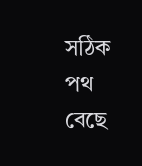সঠিক পথ বেছে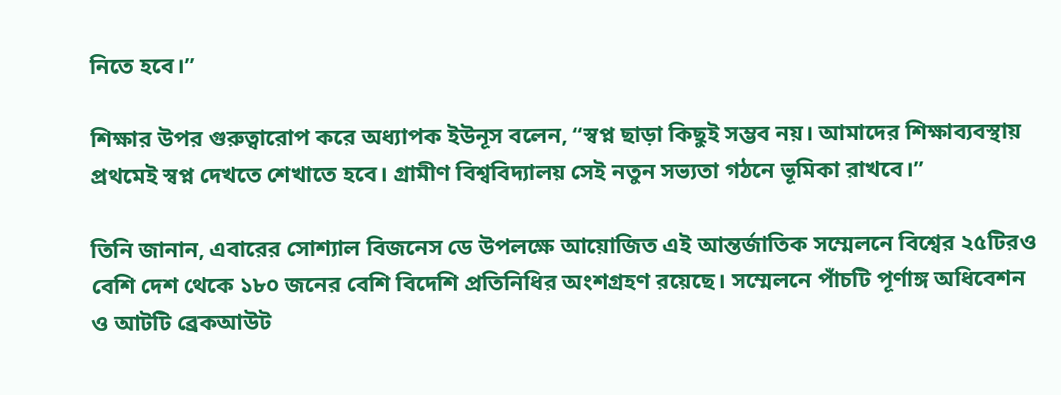নিতে হবে।”

শিক্ষার উপর গুরুত্বারোপ করে অধ্যাপক ইউনূস বলেন, “স্বপ্ন ছাড়া কিছুই সম্ভব নয়। আমাদের শিক্ষাব্যবস্থায় প্রথমেই স্বপ্ন দেখতে শেখাতে হবে। গ্রামীণ বিশ্ববিদ্যালয় সেই নতুন সভ্যতা গঠনে ভূমিকা রাখবে।”

তিনি জানান, এবারের সোশ্যাল বিজনেস ডে উপলক্ষে আয়োজিত এই আন্তর্জাতিক সম্মেলনে বিশ্বের ২৫টিরও বেশি দেশ থেকে ১৮০ জনের বেশি বিদেশি প্রতিনিধির অংশগ্রহণ রয়েছে। সম্মেলনে পাঁচটি পূর্ণাঙ্গ অধিবেশন ও আটটি ব্রেকআউট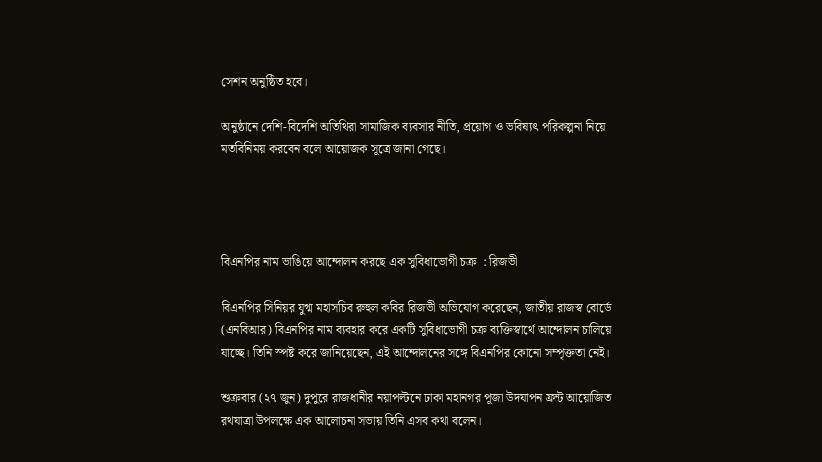সেশন অনুষ্ঠিত হবে।

অনুষ্ঠানে দেশি-বিদেশি অতিথিরা সামাজিক ব্যবসার নীতি, প্রয়োগ ও ভবিষ্যৎ পরিকল্পনা নিয়ে মতবিনিময় করবেন বলে আয়োজক সূত্রে জানা গেছে।




বিএনপির নাম ভাঙিয়ে আন্দোলন করছে এক সুবিধাভোগী চক্র  : রিজভী

বিএনপির সিনিয়র যুগ্ম মহাসচিব রুহুল কবির রিজভী অভিযোগ করেছেন, জাতীয় রাজস্ব বোর্ডে (এনবিআর) বিএনপির নাম ব্যবহার করে একটি সুবিধাভোগী চক্র ব্যক্তিস্বার্থে আন্দোলন চালিয়ে যাচ্ছে। তিনি স্পষ্ট করে জানিয়েছেন, এই আন্দোলনের সঙ্গে বিএনপির কোনো সম্পৃক্ততা নেই।

শুক্রবার (২৭ জুন) দুপুরে রাজধানীর নয়াপল্টনে ঢাকা মহানগর পূজা উদযাপন ফ্রন্ট আয়োজিত রথযাত্রা উপলক্ষে এক আলোচনা সভায় তিনি এসব কথা বলেন।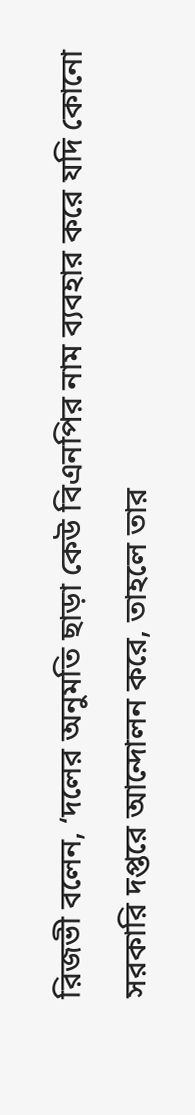রিজভী বলেন, ‘দলের অনুমতি ছাড়া কেউ বিএনপির নাম ব্যবহার করে যদি কোনো সরকারি দপ্তরে আন্দোলন করে, তাহলে তার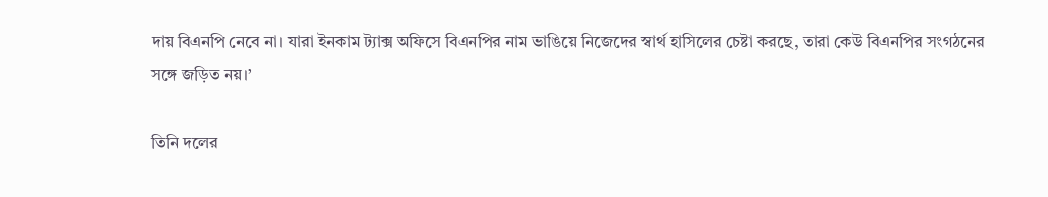দায় বিএনপি নেবে না। যারা ইনকাম ট্যাক্স অফিসে বিএনপির নাম ভাঙিয়ে নিজেদের স্বার্থ হাসিলের চেষ্টা করছে, তারা কেউ বিএনপির সংগঠনের সঙ্গে জড়িত নয়।’

তিনি দলের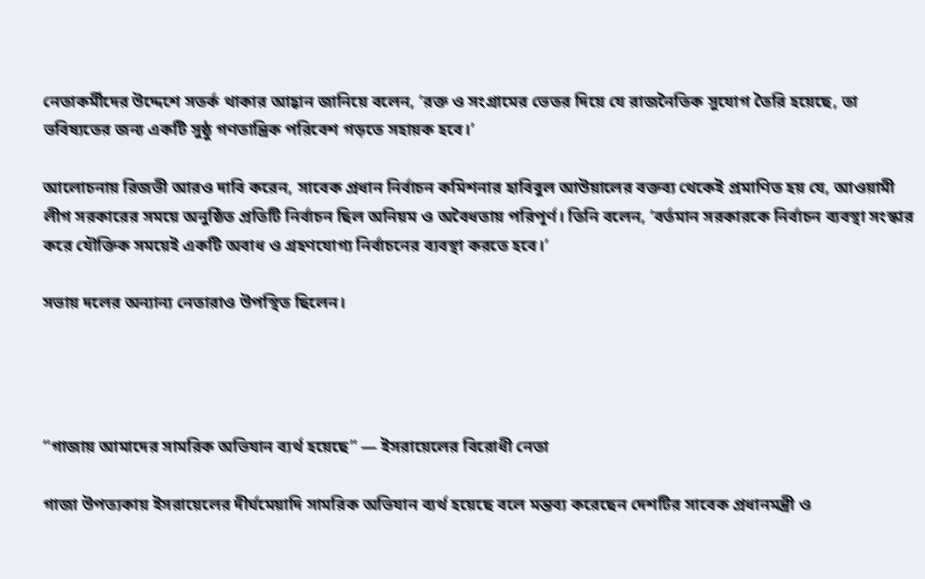নেতাকর্মীদের উদ্দেশে সতর্ক থাকার আহ্বান জানিয়ে বলেন, ‘রক্ত ও সংগ্রামের ভেতর দিয়ে যে রাজনৈতিক সুযোগ তৈরি হয়েছে, তা ভবিষ্যতের জন্য একটি সুষ্ঠু গণতান্ত্রিক পরিবেশ গড়তে সহায়ক হবে।’

আলোচনায় রিজভী আরও দাবি করেন, সাবেক প্রধান নির্বাচন কমিশনার হাবিবুল আউয়ালের বক্তব্য থেকেই প্রমাণিত হয় যে, আওয়ামী লীগ সরকারের সময়ে অনুষ্ঠিত প্রতিটি নির্বাচন ছিল অনিয়ম ও অবৈধতায় পরিপূর্ণ। তিনি বলেন, ‘বর্তমান সরকারকে নির্বাচন ব্যবস্থা সংস্কার করে যৌক্তিক সময়েই একটি অবাধ ও গ্রহণযোগ্য নির্বাচনের ব্যবস্থা করতে হবে।’

সভায় দলের অন্যান্য নেতারাও উপস্থিত ছিলেন।




“গাজায় আমাদের সামরিক অভিযান ব্যর্থ হয়েছে” — ইসরায়েলের বিরোধী নেতা

গাজা উপত্যকায় ইসরায়েলের দীর্ঘমেয়াদি সামরিক অভিযান ব্যর্থ হয়েছে বলে মন্তব্য করেছেন দেশটির সাবেক প্রধানমন্ত্রী ও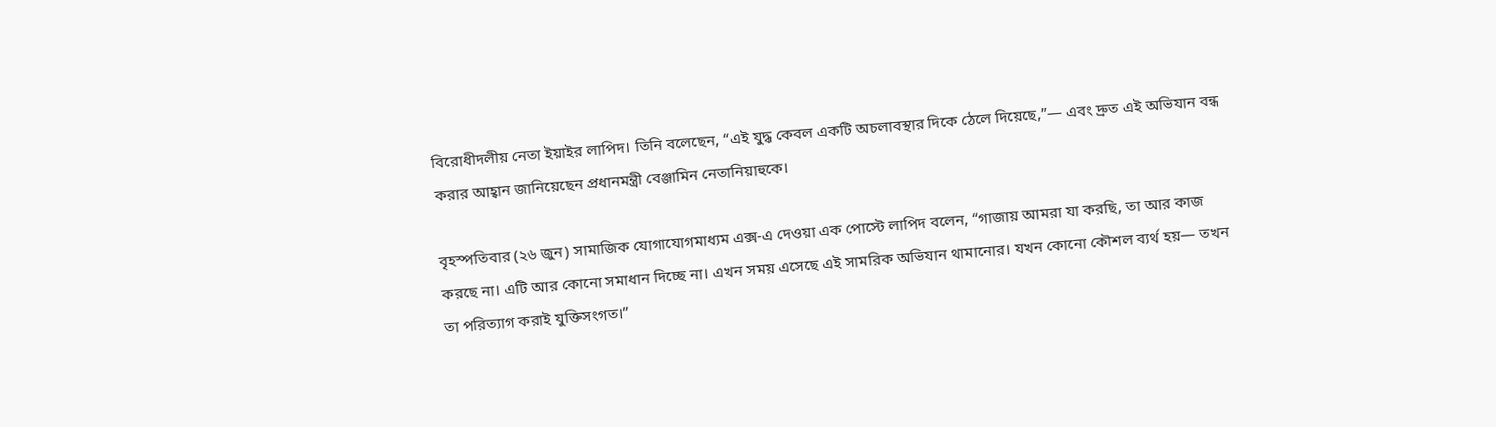বিরোধীদলীয় নেতা ইয়াইর লাপিদ। তিনি বলেছেন, “এই যুদ্ধ কেবল একটি অচলাবস্থার দিকে ঠেলে দিয়েছে,”— এবং দ্রুত এই অভিযান বন্ধ করার আহ্বান জানিয়েছেন প্রধানমন্ত্রী বেঞ্জামিন নেতানিয়াহুকে।

বৃহস্পতিবার (২৬ জুন) সামাজিক যোগাযোগমাধ্যম এক্স-এ দেওয়া এক পোস্টে লাপিদ বলেন, “গাজায় আমরা যা করছি, তা আর কাজ করছে না। এটি আর কোনো সমাধান দিচ্ছে না। এখন সময় এসেছে এই সামরিক অভিযান থামানোর। যখন কোনো কৌশল ব্যর্থ হয়— তখন তা পরিত্যাগ করাই যুক্তিসংগত।”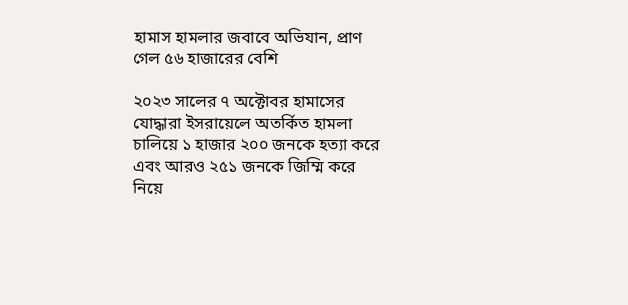হামাস হামলার জবাবে অভিযান, প্রাণ গেল ৫৬ হাজারের বেশি

২০২৩ সালের ৭ অক্টোবর হামাসের যোদ্ধারা ইসরায়েলে অতর্কিত হামলা চালিয়ে ১ হাজার ২০০ জনকে হত্যা করে এবং আরও ২৫১ জনকে জিম্মি করে নিয়ে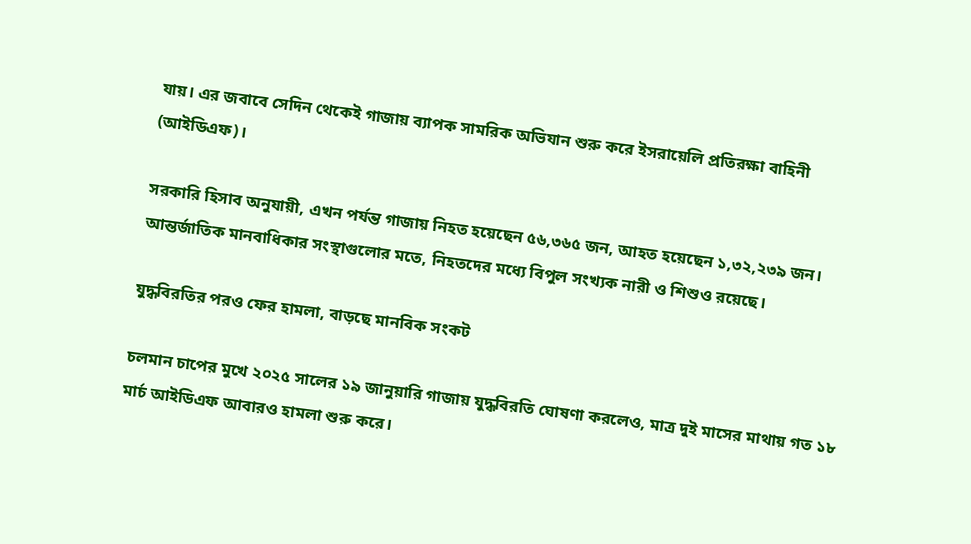যায়। এর জবাবে সেদিন থেকেই গাজায় ব্যাপক সামরিক অভিযান শুরু করে ইসরায়েলি প্রতিরক্ষা বাহিনী (আইডিএফ)।

সরকারি হিসাব অনুযায়ী, এখন পর্যন্ত গাজায় নিহত হয়েছেন ৫৬,৩৬৫ জন, আহত হয়েছেন ১,৩২,২৩৯ জন। আন্তর্জাতিক মানবাধিকার সংস্থাগুলোর মতে, নিহতদের মধ্যে বিপুল সংখ্যক নারী ও শিশুও রয়েছে।

যুদ্ধবিরতির পরও ফের হামলা, বাড়ছে মানবিক সংকট

চলমান চাপের মুখে ২০২৫ সালের ১৯ জানুয়ারি গাজায় যুদ্ধবিরতি ঘোষণা করলেও, মাত্র দুই মাসের মাথায় গত ১৮ মার্চ আইডিএফ আবারও হামলা শুরু করে।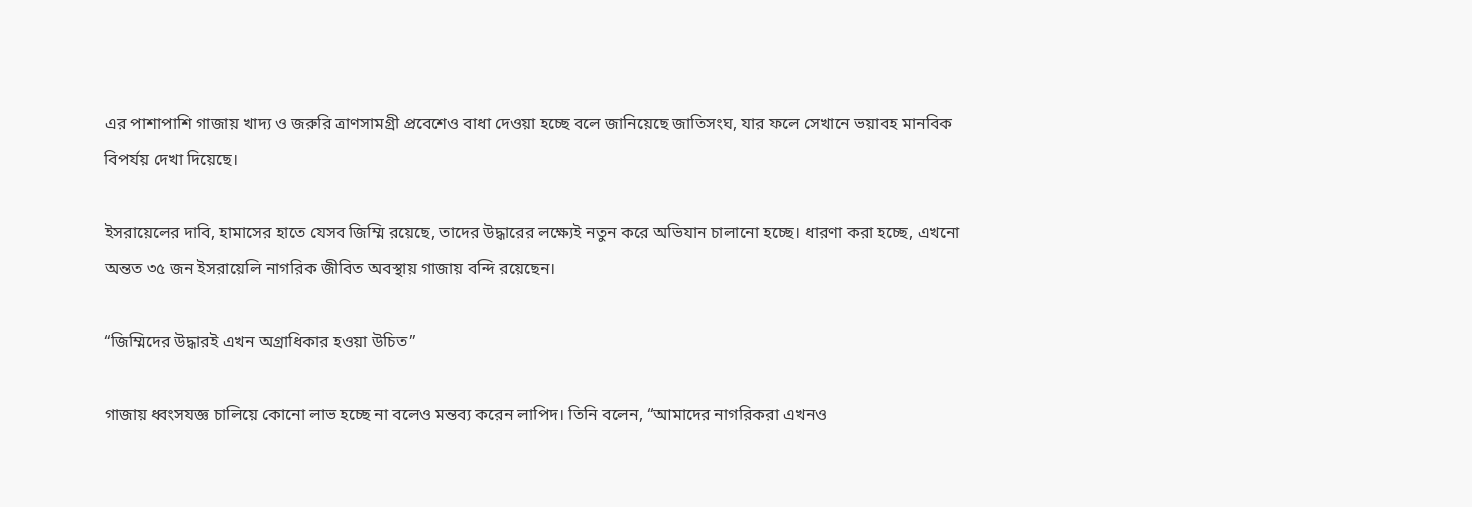এর পাশাপাশি গাজায় খাদ্য ও জরুরি ত্রাণসামগ্রী প্রবেশেও বাধা দেওয়া হচ্ছে বলে জানিয়েছে জাতিসংঘ, যার ফলে সেখানে ভয়াবহ মানবিক বিপর্যয় দেখা দিয়েছে।

ইসরায়েলের দাবি, হামাসের হাতে যেসব জিম্মি রয়েছে, তাদের উদ্ধারের লক্ষ্যেই নতুন করে অভিযান চালানো হচ্ছে। ধারণা করা হচ্ছে, এখনো অন্তত ৩৫ জন ইসরায়েলি নাগরিক জীবিত অবস্থায় গাজায় বন্দি রয়েছেন।

“জিম্মিদের উদ্ধারই এখন অগ্রাধিকার হওয়া উচিত”

গাজায় ধ্বংসযজ্ঞ চালিয়ে কোনো লাভ হচ্ছে না বলেও মন্তব্য করেন লাপিদ। তিনি বলেন, “আমাদের নাগরিকরা এখনও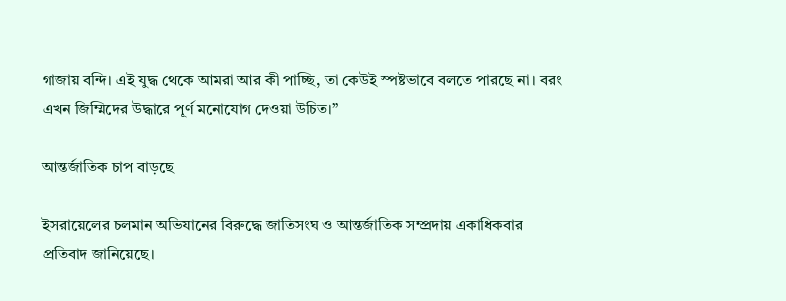গাজায় বন্দি। এই যুদ্ধ থেকে আমরা আর কী পাচ্ছি, তা কেউই স্পষ্টভাবে বলতে পারছে না। বরং এখন জিম্মিদের উদ্ধারে পূর্ণ মনোযোগ দেওয়া উচিত।”

আন্তর্জাতিক চাপ বাড়ছে

ইসরায়েলের চলমান অভিযানের বিরুদ্ধে জাতিসংঘ ও আন্তর্জাতিক সম্প্রদায় একাধিকবার প্রতিবাদ জানিয়েছে।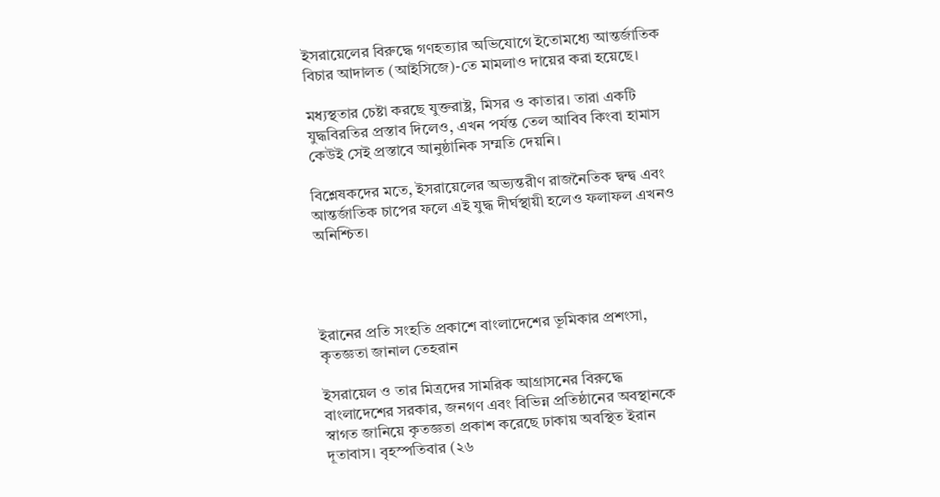ইসরায়েলের বিরুদ্ধে গণহত্যার অভিযোগে ইতোমধ্যে আন্তর্জাতিক বিচার আদালত (আইসিজে)-তে মামলাও দায়ের করা হয়েছে।

মধ্যস্থতার চেষ্টা করছে যুক্তরাষ্ট্র, মিসর ও কাতার। তারা একটি যুদ্ধবিরতির প্রস্তাব দিলেও, এখন পর্যন্ত তেল আবিব কিংবা হামাস কেউই সেই প্রস্তাবে আনুষ্ঠানিক সম্মতি দেয়নি।

বিশ্লেষকদের মতে, ইসরায়েলের অভ্যন্তরীণ রাজনৈতিক দ্বন্দ্ব এবং আন্তর্জাতিক চাপের ফলে এই যুদ্ধ দীর্ঘস্থায়ী হলেও ফলাফল এখনও অনিশ্চিত।




ইরানের প্রতি সংহতি প্রকাশে বাংলাদেশের ভূমিকার প্রশংসা, কৃতজ্ঞতা জানাল তেহরান

ইসরায়েল ও তার মিত্রদের সামরিক আগ্রাসনের বিরুদ্ধে বাংলাদেশের সরকার, জনগণ এবং বিভিন্ন প্রতিষ্ঠানের অবস্থানকে স্বাগত জানিয়ে কৃতজ্ঞতা প্রকাশ করেছে ঢাকায় অবস্থিত ইরান দূতাবাস। বৃহস্পতিবার (২৬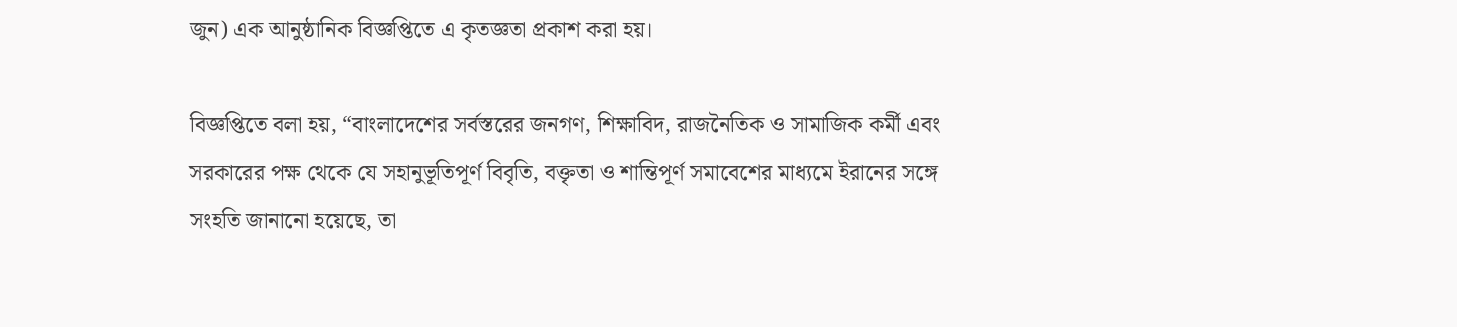জুন) এক আনুষ্ঠানিক বিজ্ঞপ্তিতে এ কৃতজ্ঞতা প্রকাশ করা হয়।

বিজ্ঞপ্তিতে বলা হয়, “বাংলাদেশের সর্বস্তরের জনগণ, শিক্ষাবিদ, রাজনৈতিক ও সামাজিক কর্মী এবং সরকারের পক্ষ থেকে যে সহানুভূতিপূর্ণ বিবৃতি, বক্তৃতা ও শান্তিপূর্ণ সমাবেশের মাধ্যমে ইরানের সঙ্গে সংহতি জানানো হয়েছে, তা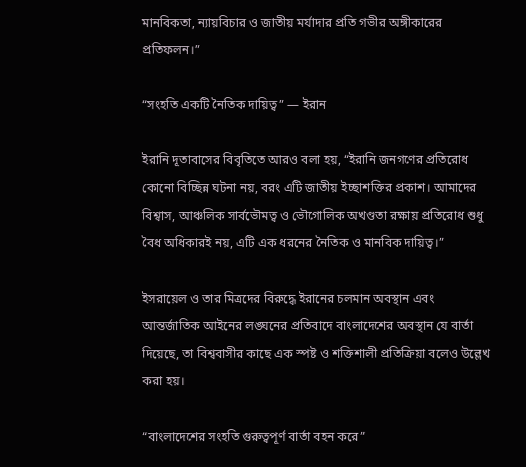মানবিকতা, ন্যায়বিচার ও জাতীয় মর্যাদার প্রতি গভীর অঙ্গীকারের প্রতিফলন।”

“সংহতি একটি নৈতিক দায়িত্ব” — ইরান

ইরানি দূতাবাসের বিবৃতিতে আরও বলা হয়, “ইরানি জনগণের প্রতিরোধ কোনো বিচ্ছিন্ন ঘটনা নয়, বরং এটি জাতীয় ইচ্ছাশক্তির প্রকাশ। আমাদের বিশ্বাস, আঞ্চলিক সার্বভৌমত্ব ও ভৌগোলিক অখণ্ডতা রক্ষায় প্রতিরোধ শুধু বৈধ অধিকারই নয়, এটি এক ধরনের নৈতিক ও মানবিক দায়িত্ব।”

ইসরায়েল ও তার মিত্রদের বিরুদ্ধে ইরানের চলমান অবস্থান এবং আন্তর্জাতিক আইনের লঙ্ঘনের প্রতিবাদে বাংলাদেশের অবস্থান যে বার্তা দিয়েছে, তা বিশ্ববাসীর কাছে এক স্পষ্ট ও শক্তিশালী প্রতিক্রিয়া বলেও উল্লেখ করা হয়।

“বাংলাদেশের সংহতি গুরুত্বপূর্ণ বার্তা বহন করে”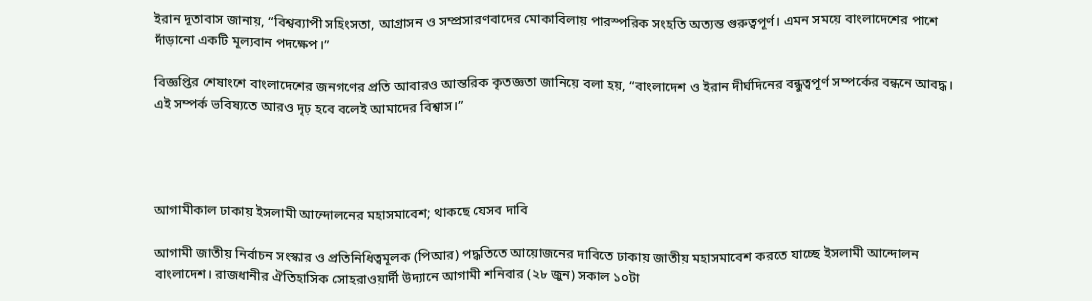ইরান দূতাবাস জানায়, “বিশ্বব্যাপী সহিংসতা, আগ্রাসন ও সম্প্রসারণবাদের মোকাবিলায় পারস্পরিক সংহতি অত্যন্ত গুরুত্বপূর্ণ। এমন সময়ে বাংলাদেশের পাশে দাঁড়ানো একটি মূল্যবান পদক্ষেপ।”

বিজ্ঞপ্তির শেষাংশে বাংলাদেশের জনগণের প্রতি আবারও আন্তরিক কৃতজ্ঞতা জানিয়ে বলা হয়, “বাংলাদেশ ও ইরান দীর্ঘদিনের বন্ধুত্বপূর্ণ সম্পর্কের বন্ধনে আবদ্ধ। এই সম্পর্ক ভবিষ্যতে আরও দৃঢ় হবে বলেই আমাদের বিশ্বাস।”




আগামীকাল ঢাকায় ইসলামী আন্দোলনের মহাসমাবেশ; থাকছে যেসব দাবি

আগামী জাতীয় নির্বাচন সংস্কার ও প্রতিনিধিত্বমূলক (পিআর) পদ্ধতিতে আয়োজনের দাবিতে ঢাকায় জাতীয় মহাসমাবেশ করতে যাচ্ছে ইসলামী আন্দোলন বাংলাদেশ। রাজধানীর ঐতিহাসিক সোহরাওয়ার্দী উদ্যানে আগামী শনিবার (২৮ জুন) সকাল ১০টা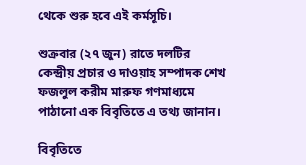থেকে শুরু হবে এই কর্মসূচি।

শুক্রবার (২৭ জুন) রাতে দলটির কেন্দ্রীয় প্রচার ও দাওয়াহ সম্পাদক শেখ ফজলুল করীম মারুফ গণমাধ্যমে পাঠানো এক বিবৃতিতে এ তথ্য জানান।

বিবৃতিতে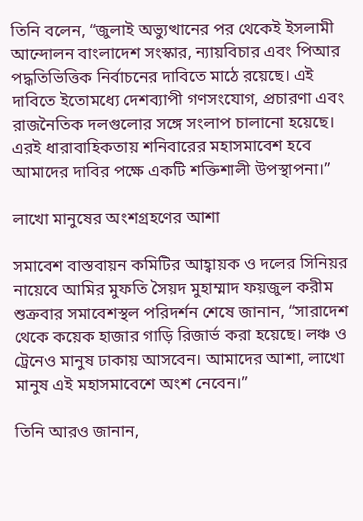তিনি বলেন, “জুলাই অভ্যুত্থানের পর থেকেই ইসলামী আন্দোলন বাংলাদেশ সংস্কার, ন্যায়বিচার এবং পিআর পদ্ধতিভিত্তিক নির্বাচনের দাবিতে মাঠে রয়েছে। এই দাবিতে ইতোমধ্যে দেশব্যাপী গণসংযোগ, প্রচারণা এবং রাজনৈতিক দলগুলোর সঙ্গে সংলাপ চালানো হয়েছে। এরই ধারাবাহিকতায় শনিবারের মহাসমাবেশ হবে আমাদের দাবির পক্ষে একটি শক্তিশালী উপস্থাপনা।”

লাখো মানুষের অংশগ্রহণের আশা

সমাবেশ বাস্তবায়ন কমিটির আহ্বায়ক ও দলের সিনিয়র নায়েবে আমির মুফতি সৈয়দ মুহাম্মাদ ফয়জুল করীম শুক্রবার সমাবেশস্থল পরিদর্শন শেষে জানান, “সারাদেশ থেকে কয়েক হাজার গাড়ি রিজার্ভ করা হয়েছে। লঞ্চ ও ট্রেনেও মানুষ ঢাকায় আসবেন। আমাদের আশা, লাখো মানুষ এই মহাসমাবেশে অংশ নেবেন।”

তিনি আরও জানান,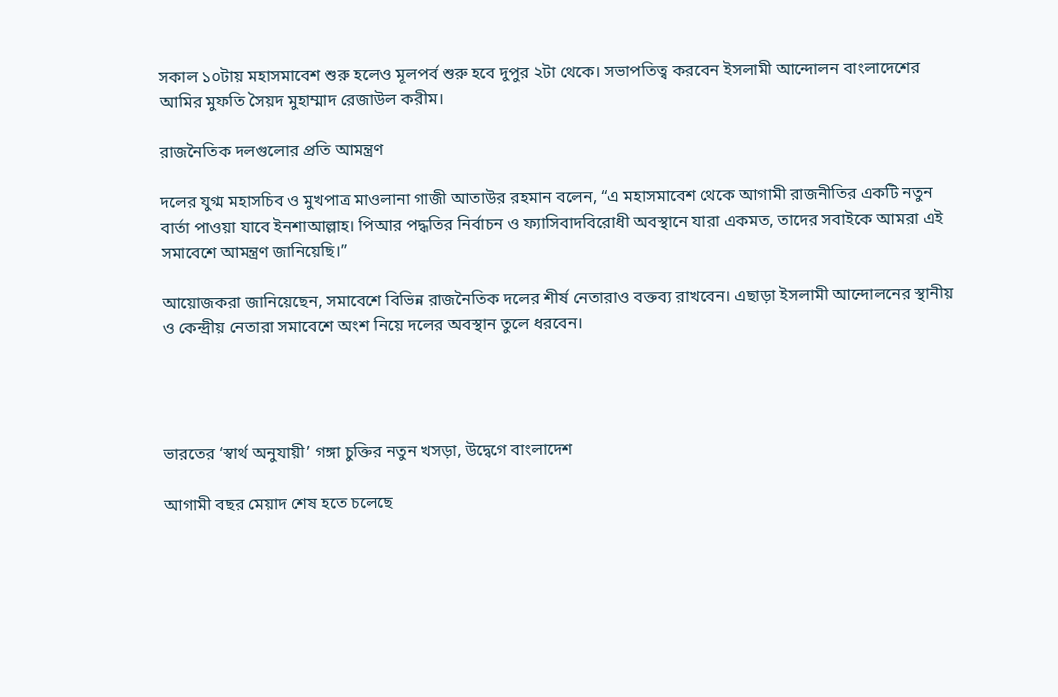সকাল ১০টায় মহাসমাবেশ শুরু হলেও মূলপর্ব শুরু হবে দুপুর ২টা থেকে। সভাপতিত্ব করবেন ইসলামী আন্দোলন বাংলাদেশের আমির মুফতি সৈয়দ মুহাম্মাদ রেজাউল করীম।

রাজনৈতিক দলগুলোর প্রতি আমন্ত্রণ

দলের যুগ্ম মহাসচিব ও মুখপাত্র মাওলানা গাজী আতাউর রহমান বলেন, “এ মহাসমাবেশ থেকে আগামী রাজনীতির একটি নতুন বার্তা পাওয়া যাবে ইনশাআল্লাহ। পিআর পদ্ধতির নির্বাচন ও ফ্যাসিবাদবিরোধী অবস্থানে যারা একমত, তাদের সবাইকে আমরা এই সমাবেশে আমন্ত্রণ জানিয়েছি।”

আয়োজকরা জানিয়েছেন, সমাবেশে বিভিন্ন রাজনৈতিক দলের শীর্ষ নেতারাও বক্তব্য রাখবেন। এছাড়া ইসলামী আন্দোলনের স্থানীয় ও কেন্দ্রীয় নেতারা সমাবেশে অংশ নিয়ে দলের অবস্থান তুলে ধরবেন।




ভারতের ‘স্বার্থ অনুযায়ী’ গঙ্গা চুক্তির নতুন খসড়া, উদ্বেগে বাংলাদেশ

আগামী বছর মেয়াদ শেষ হতে চলেছে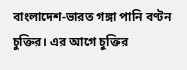বাংলাদেশ-ভারত গঙ্গা পানি বণ্টন চুক্তির। এর আগে চুক্তির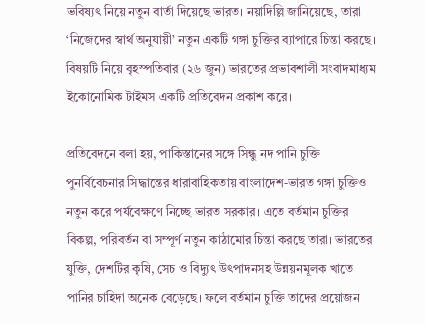ভবিষ্যৎ নিয়ে নতুন বার্তা দিয়েছে ভারত। নয়াদিল্লি জানিয়েছে, তারা ‘নিজেদের স্বার্থ অনুযায়ী’ নতুন একটি গঙ্গা চুক্তির ব্যাপারে চিন্তা করছে। বিষয়টি নিয়ে বৃহস্পতিবার (২৬ জুন) ভারতের প্রভাবশালী সংবাদমাধ্যম ইকোনোমিক টাইমস একটি প্রতিবেদন প্রকাশ করে।

প্রতিবেদনে বলা হয়, পাকিস্তানের সঙ্গে সিন্ধু নদ পানি চুক্তি পুনর্বিবেচনার সিদ্ধান্তের ধারাবাহিকতায় বাংলাদেশ-ভারত গঙ্গা চুক্তিও নতুন করে পর্যবেক্ষণে নিচ্ছে ভারত সরকার। এতে বর্তমান চুক্তির বিকল্প, পরিবর্তন বা সম্পূর্ণ নতুন কাঠামোর চিন্তা করছে তারা। ভারতের যুক্তি, দেশটির কৃষি, সেচ ও বিদ্যুৎ উৎপাদনসহ উন্নয়নমূলক খাতে পানির চাহিদা অনেক বেড়েছে। ফলে বর্তমান চুক্তি তাদের প্রয়োজন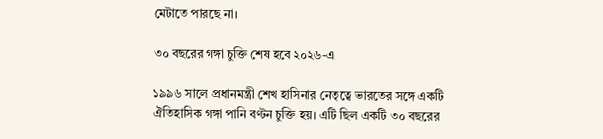মেটাতে পারছে না।

৩০ বছরের গঙ্গা চুক্তি শেষ হবে ২০২৬-এ

১৯৯৬ সালে প্রধানমন্ত্রী শেখ হাসিনার নেতৃত্বে ভারতের সঙ্গে একটি ঐতিহাসিক গঙ্গা পানি বণ্টন চুক্তি হয়। এটি ছিল একটি ৩০ বছরের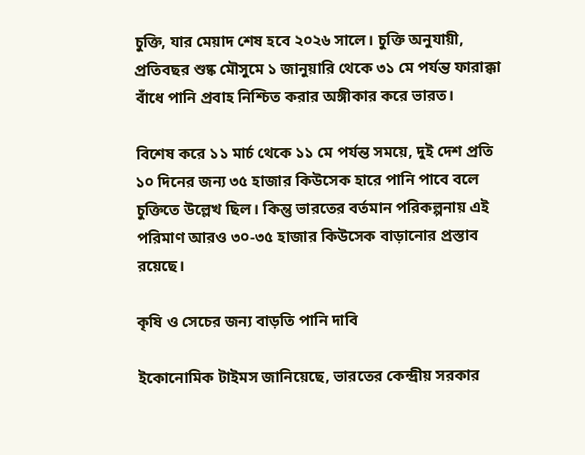চুক্তি, যার মেয়াদ শেষ হবে ২০২৬ সালে। চুক্তি অনুযায়ী, প্রতিবছর শুষ্ক মৌসুমে ১ জানুয়ারি থেকে ৩১ মে পর্যন্ত ফারাক্কা বাঁধে পানি প্রবাহ নিশ্চিত করার অঙ্গীকার করে ভারত।

বিশেষ করে ১১ মার্চ থেকে ১১ মে পর্যন্ত সময়ে, দুই দেশ প্রতি ১০ দিনের জন্য ৩৫ হাজার কিউসেক হারে পানি পাবে বলে চুক্তিতে উল্লেখ ছিল। কিন্তু ভারতের বর্তমান পরিকল্পনায় এই পরিমাণ আরও ৩০-৩৫ হাজার কিউসেক বাড়ানোর প্রস্তাব রয়েছে।

কৃষি ও সেচের জন্য বাড়তি পানি দাবি

ইকোনোমিক টাইমস জানিয়েছে, ভারতের কেন্দ্রীয় সরকার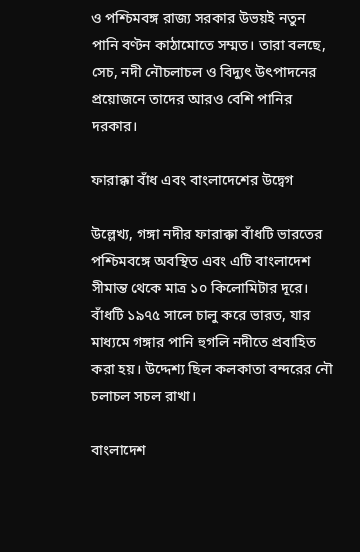ও পশ্চিমবঙ্গ রাজ্য সরকার উভয়ই নতুন পানি বণ্টন কাঠামোতে সম্মত। তারা বলছে, সেচ, নদী নৌচলাচল ও বিদ্যুৎ উৎপাদনের প্রয়োজনে তাদের আরও বেশি পানির দরকার।

ফারাক্কা বাঁধ এবং বাংলাদেশের উদ্বেগ

উল্লেখ্য, গঙ্গা নদীর ফারাক্কা বাঁধটি ভারতের পশ্চিমবঙ্গে অবস্থিত এবং এটি বাংলাদেশ সীমান্ত থেকে মাত্র ১০ কিলোমিটার দূরে। বাঁধটি ১৯৭৫ সালে চালু করে ভারত, যার মাধ্যমে গঙ্গার পানি হুগলি নদীতে প্রবাহিত করা হয়। উদ্দেশ্য ছিল কলকাতা বন্দরের নৌ চলাচল সচল রাখা।

বাংলাদেশ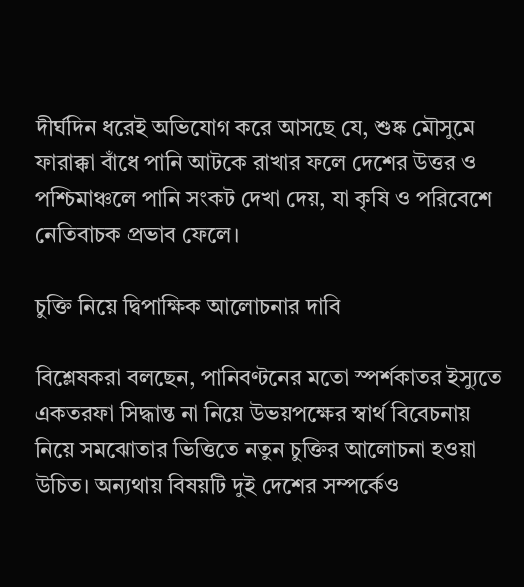দীর্ঘদিন ধরেই অভিযোগ করে আসছে যে, শুষ্ক মৌসুমে ফারাক্কা বাঁধে পানি আটকে রাখার ফলে দেশের উত্তর ও পশ্চিমাঞ্চলে পানি সংকট দেখা দেয়, যা কৃষি ও পরিবেশে নেতিবাচক প্রভাব ফেলে।

চুক্তি নিয়ে দ্বিপাক্ষিক আলোচনার দাবি

বিশ্লেষকরা বলছেন, পানিবণ্টনের মতো স্পর্শকাতর ইস্যুতে একতরফা সিদ্ধান্ত না নিয়ে উভয়পক্ষের স্বার্থ বিবেচনায় নিয়ে সমঝোতার ভিত্তিতে নতুন চুক্তির আলোচনা হওয়া উচিত। অন্যথায় বিষয়টি দুই দেশের সম্পর্কেও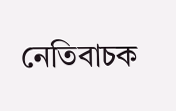নেতিবাচক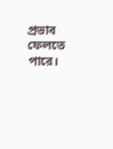প্রভাব ফেলতে পারে।